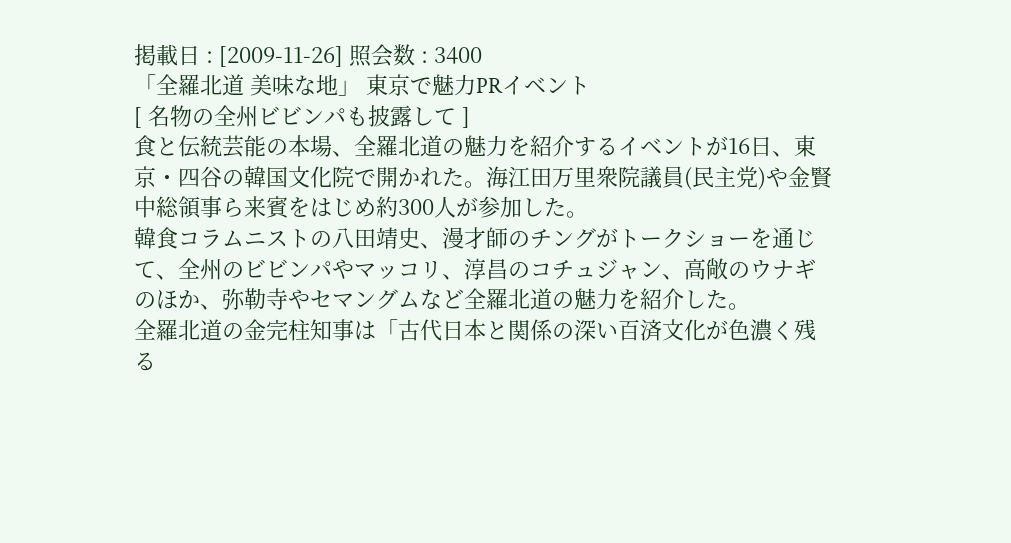掲載日 : [2009-11-26] 照会数 : 3400
「全羅北道 美味な地」 東京で魅力PRイベント
[ 名物の全州ビビンパも披露して ]
食と伝統芸能の本場、全羅北道の魅力を紹介するイベントが16日、東京・四谷の韓国文化院で開かれた。海江田万里衆院議員(民主党)や金賢中総領事ら来賓をはじめ約300人が参加した。
韓食コラムニストの八田靖史、漫才師のチングがトークショーを通じて、全州のビビンパやマッコリ、淳昌のコチュジャン、高敞のウナギのほか、弥勒寺やセマングムなど全羅北道の魅力を紹介した。
全羅北道の金完柱知事は「古代日本と関係の深い百済文化が色濃く残る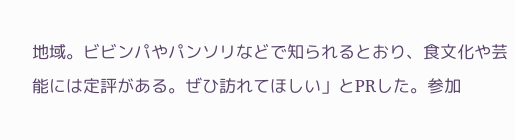地域。ビビンパやパンソリなどで知られるとおり、食文化や芸能には定評がある。ぜひ訪れてほしい」とPRした。参加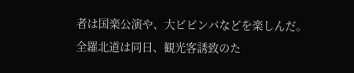者は国楽公演や、大ビビンパなどを楽しんだ。
全羅北道は同日、観光客誘致のた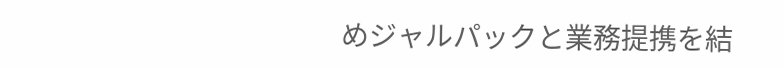めジャルパックと業務提携を結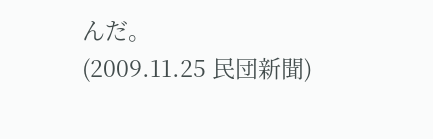んだ。
(2009.11.25 民団新聞)